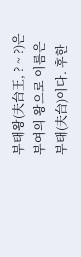부태왕(夫台王, ? ~ ?)은 부여의 왕으로 이름은 부태(夫台)이다. 후한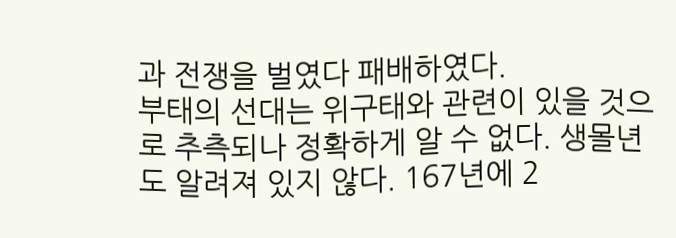과 전쟁을 벌였다 패배하였다.
부태의 선대는 위구태와 관련이 있을 것으로 추측되나 정확하게 알 수 없다. 생몰년도 알려져 있지 않다. 167년에 2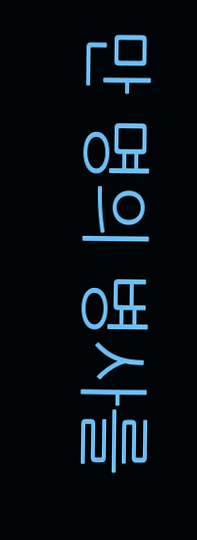만 명의 병사를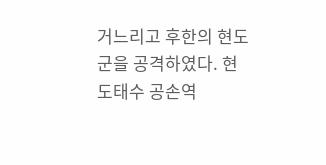거느리고 후한의 현도군을 공격하였다. 현도태수 공손역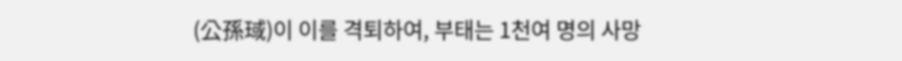(公孫琙)이 이를 격퇴하여, 부태는 1천여 명의 사망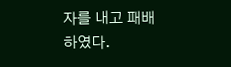자를 내고 패배하였다.